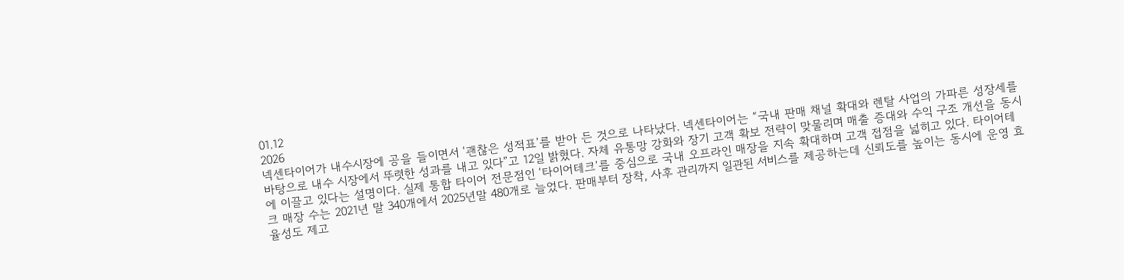01.12
2026
넥센타이어가 내수시장에 공을 들이면서 ‘괜찮은 성적표’를 받아 든 것으로 나타났다. 넥센타이어는 “국내 판매 채널 확대와 렌탈 사업의 가파른 성장세를 바탕으로 내수 시장에서 뚜렷한 성과를 내고 있다”고 12일 밝혔다. 자체 유통망 강화와 장기 고객 확보 전략이 맞물리며 매출 증대와 수익 구조 개선을 동시에 이끌고 있다는 설명이다. 실제 통합 타이어 전문점인 ‘타이어테크’를 중심으로 국내 오프라인 매장을 지속 확대하며 고객 접점을 넓히고 있다. 타이어테크 매장 수는 2021년 말 340개에서 2025년말 480개로 늘었다. 판매부터 장착, 사후 관리까지 일관된 서비스를 제공하는데 신뢰도를 높이는 동시에 운영 효율성도 제고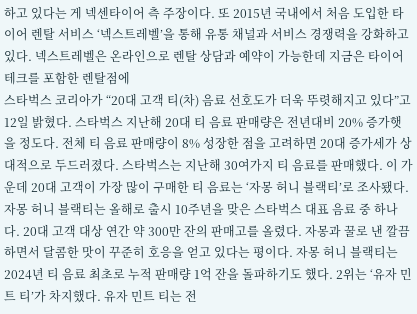하고 있다는 게 넥센타이어 측 주장이다. 또 2015년 국내에서 처음 도입한 타이어 렌탈 서비스 ‘넥스트레벨’을 통해 유통 채널과 서비스 경쟁력을 강화하고 있다. 넥스트레벨은 온라인으로 렌탈 상담과 예약이 가능한데 지금은 타이어테크를 포함한 렌탈점에
스타벅스 코리아가 “20대 고객 티(차) 음료 선호도가 더욱 뚜렷해지고 있다”고 12일 밝혔다. 스타벅스 지난해 20대 티 음료 판매량은 전년대비 20% 증가햇을 정도다. 전체 티 음료 판매량이 8% 성장한 점을 고려하면 20대 증가세가 상대적으로 두드러졌다. 스타벅스는 지난해 30여가지 티 음료를 판매했다. 이 가운데 20대 고객이 가장 많이 구매한 티 음료는 ‘자몽 허니 블랙티’로 조사됐다. 자몽 허니 블랙티는 올해로 출시 10주년을 맞은 스타벅스 대표 음료 중 하나다. 20대 고객 대상 연간 약 300만 잔의 판매고를 올렸다. 자몽과 꿀로 낸 깔끔하면서 달콤한 맛이 꾸준히 호응을 얻고 있다는 평이다. 자몽 허니 블랙티는 2024년 티 음료 최초로 누적 판매량 1억 잔을 돌파하기도 했다. 2위는 ‘유자 민트 티’가 차지했다. 유자 민트 티는 전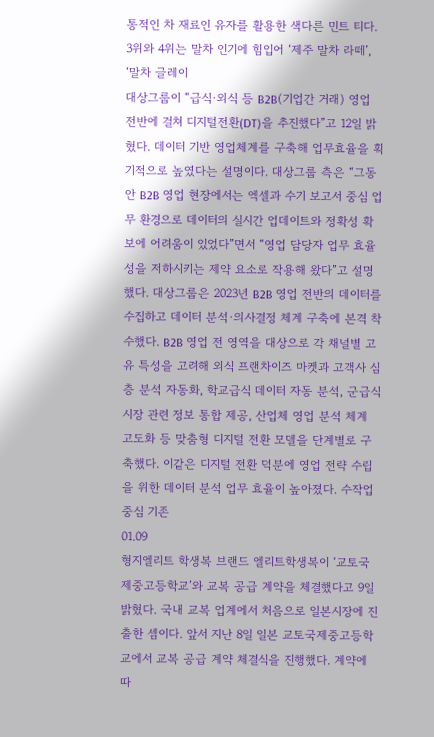통적인 차 재료인 유자를 활용한 색다른 민트 티다. 3위와 4위는 말차 인기에 힘입어 ‘제주 말차 라떼’, ‘말차 글레이
대상그룹이 “급식·외식 등 B2B(기업간 거래) 영업 전반에 걸쳐 디지털전환(DT)을 추진했다”고 12일 밝혔다. 데이터 기반 영업체계를 구축해 업무효율을 획기적으로 높였다는 설명이다. 대상그룹 측은 “그동안 B2B 영업 현장에서는 엑셀과 수기 보고서 중심 업무 환경으로 데이터의 실시간 업데이트와 정확성 확보에 어려움이 있었다”면서 “영업 담당자 업무 효율성을 저하시키는 제약 요소로 작용해 왔다”고 설명했다. 대상그룹은 2023년 B2B 영업 전반의 데이터를 수집하고 데이터 분석·의사결정 체계 구축에 본격 착수했다. B2B 영업 전 영역을 대상으로 각 채널별 고유 특성을 고려해 외식 프랜차이즈 마켓과 고객사 심층 분석 자동화, 학교급식 데이터 자동 분석, 군급식 시장 관련 정보 통합 제공, 산업체 영업 분석 체계 고도화 등 맞춤형 디지털 전환 모델을 단계별로 구축했다. 이같은 디지털 전환 덕분에 영업 전략 수립을 위한 데이터 분석 업무 효율이 높아졌다. 수작업 중심 기존
01.09
형지엘리트 학생복 브랜드 엘리트학생복이 ‘교토국제중고등학교’와 교복 공급 계약을 체결했다고 9일 밝혔다. 국내 교복 업계에서 처음으로 일본시장에 진출한 셈이다. 앞서 지난 8일 일본 교토국제중고등학교에서 교복 공급 계약 체결식을 진행했다. 계약에 따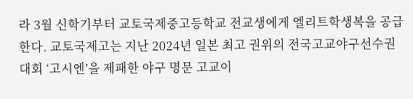라 3월 신학기부터 교토국제중고등학교 전교생에게 엘리트학생복을 공급한다. 교토국제고는 지난 2024년 일본 최고 권위의 전국고교야구선수권대회 ‘고시엔’을 제패한 야구 명문 고교이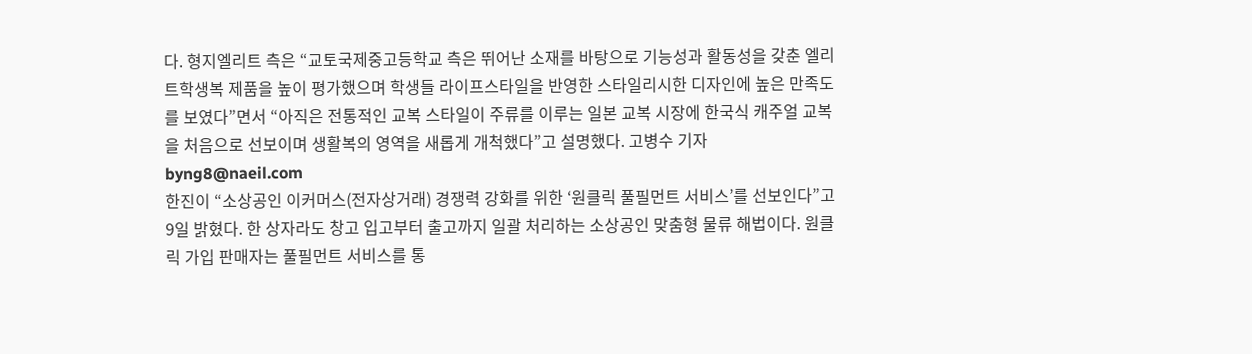다. 형지엘리트 측은 “교토국제중고등학교 측은 뛰어난 소재를 바탕으로 기능성과 활동성을 갖춘 엘리트학생복 제품을 높이 평가했으며 학생들 라이프스타일을 반영한 스타일리시한 디자인에 높은 만족도를 보였다”면서 “아직은 전통적인 교복 스타일이 주류를 이루는 일본 교복 시장에 한국식 캐주얼 교복을 처음으로 선보이며 생활복의 영역을 새롭게 개척했다”고 설명했다. 고병수 기자 byng8@naeil.com
한진이 “소상공인 이커머스(전자상거래) 경쟁력 강화를 위한 ‘원클릭 풀필먼트 서비스’를 선보인다”고 9일 밝혔다. 한 상자라도 창고 입고부터 출고까지 일괄 처리하는 소상공인 맞춤형 물류 해법이다. 원클릭 가입 판매자는 풀필먼트 서비스를 통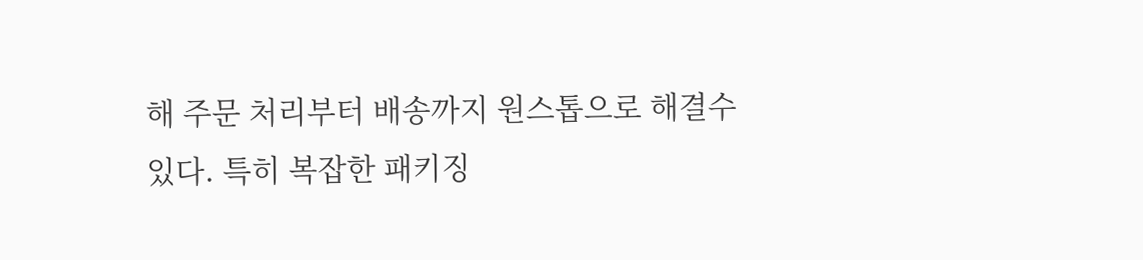해 주문 처리부터 배송까지 원스톱으로 해결수 있다. 특히 복잡한 패키징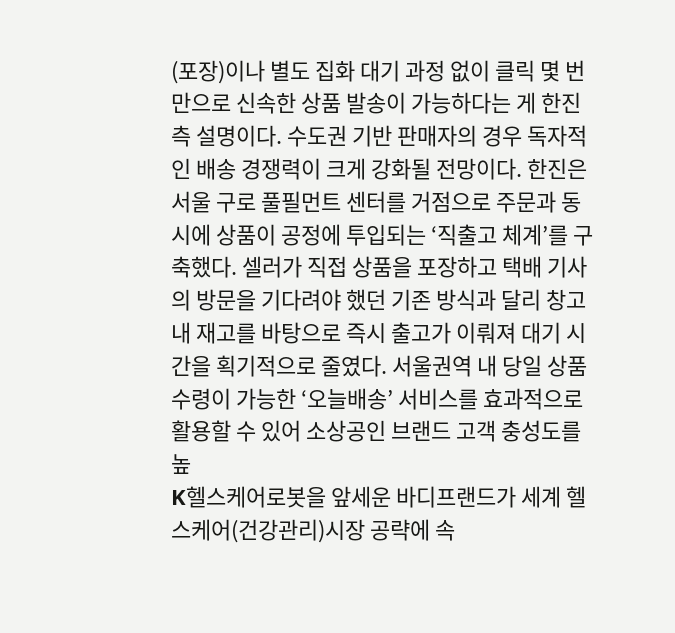(포장)이나 별도 집화 대기 과정 없이 클릭 몇 번만으로 신속한 상품 발송이 가능하다는 게 한진 측 설명이다. 수도권 기반 판매자의 경우 독자적인 배송 경쟁력이 크게 강화될 전망이다. 한진은 서울 구로 풀필먼트 센터를 거점으로 주문과 동시에 상품이 공정에 투입되는 ‘직출고 체계’를 구축했다. 셀러가 직접 상품을 포장하고 택배 기사의 방문을 기다려야 했던 기존 방식과 달리 창고 내 재고를 바탕으로 즉시 출고가 이뤄져 대기 시간을 획기적으로 줄였다. 서울권역 내 당일 상품 수령이 가능한 ‘오늘배송’ 서비스를 효과적으로 활용할 수 있어 소상공인 브랜드 고객 충성도를 높
K헬스케어로봇을 앞세운 바디프랜드가 세계 헬스케어(건강관리)시장 공략에 속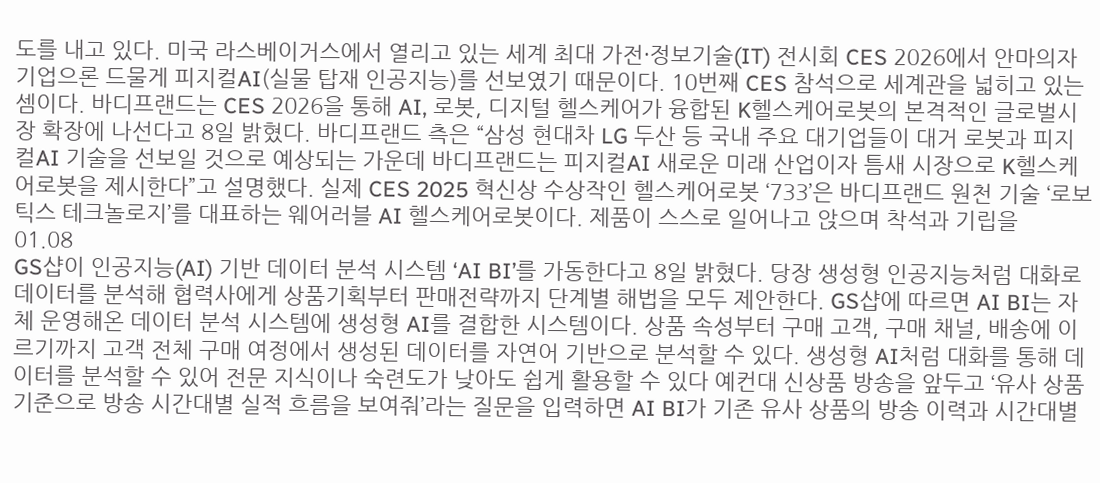도를 내고 있다. 미국 라스베이거스에서 열리고 있는 세계 최대 가전·정보기술(IT) 전시회 CES 2026에서 안마의자기업으론 드물게 피지컬AI(실물 탑재 인공지능)를 선보였기 때문이다. 10번째 CES 참석으로 세계관을 넓히고 있는 셈이다. 바디프랜드는 CES 2026을 통해 AI, 로봇, 디지털 헬스케어가 융합된 K헬스케어로봇의 본격적인 글로벌시장 확장에 나선다고 8일 밝혔다. 바디프랜드 측은 “삼성 현대차 LG 두산 등 국내 주요 대기업들이 대거 로봇과 피지컬AI 기술을 선보일 것으로 예상되는 가운데 바디프랜드는 피지컬AI 새로운 미래 산업이자 틈새 시장으로 K헬스케어로봇을 제시한다”고 설명했다. 실제 CES 2025 혁신상 수상작인 헬스케어로봇 ‘733’은 바디프랜드 원천 기술 ‘로보틱스 테크놀로지’를 대표하는 웨어러블 AI 헬스케어로봇이다. 제품이 스스로 일어나고 앉으며 착석과 기립을
01.08
GS샵이 인공지능(AI) 기반 데이터 분석 시스템 ‘AI BI’를 가동한다고 8일 밝혔다. 당장 생성형 인공지능처럼 대화로 데이터를 분석해 협력사에게 상품기획부터 판매전략까지 단계별 해법을 모두 제안한다. GS샵에 따르면 AI BI는 자체 운영해온 데이터 분석 시스템에 생성형 AI를 결합한 시스템이다. 상품 속성부터 구매 고객, 구매 채널, 배송에 이르기까지 고객 전체 구매 여정에서 생성된 데이터를 자연어 기반으로 분석할 수 있다. 생성형 AI처럼 대화를 통해 데이터를 분석할 수 있어 전문 지식이나 숙련도가 낮아도 쉽게 활용할 수 있다 예컨대 신상품 방송을 앞두고 ‘유사 상품 기준으로 방송 시간대별 실적 흐름을 보여줘’라는 질문을 입력하면 AI BI가 기존 유사 상품의 방송 이력과 시간대별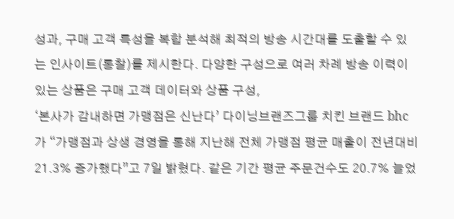성과, 구매 고객 특성을 복합 분석해 최적의 방송 시간대를 도출할 수 있는 인사이트(통찰)를 제시한다. 다양한 구성으로 여러 차례 방송 이력이 있는 상품은 구매 고객 데이터와 상품 구성,
‘본사가 감내하면 가맹점은 신난다’ 다이닝브랜즈그룹 치킨 브랜드 bhc가 “가맹점과 상생 경영을 통해 지난해 전체 가맹점 평균 매출이 전년대비 21.3% 증가했다”고 7일 밝혔다. 같은 기간 평균 주문건수도 20.7% 늘었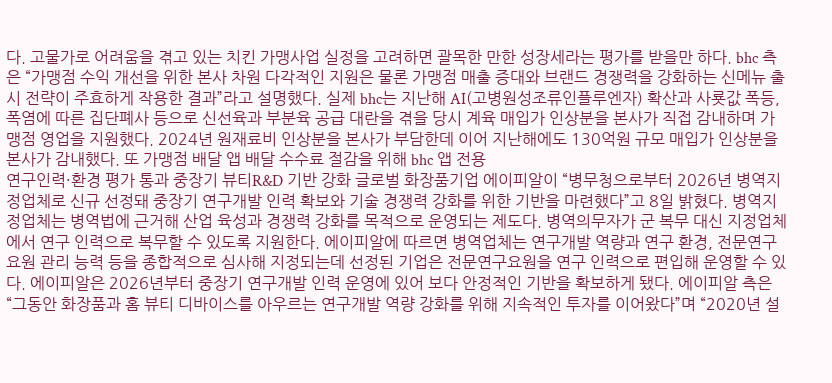다. 고물가로 어려움을 겪고 있는 치킨 가맹사업 실정을 고려하면 괄목한 만한 성장세라는 평가를 받을만 하다. bhc 측은 “가맹점 수익 개선을 위한 본사 차원 다각적인 지원은 물론 가맹점 매출 증대와 브랜드 경쟁력을 강화하는 신메뉴 출시 전략이 주효하게 작용한 결과”라고 설명했다. 실제 bhc는 지난해 AI(고병원성조류인플루엔자) 확산과 사룟값 폭등, 폭염에 따른 집단폐사 등으로 신선육과 부분육 공급 대란을 겪을 당시 계육 매입가 인상분을 본사가 직접 감내하며 가맹점 영업을 지원했다. 2024년 원재료비 인상분을 본사가 부담한데 이어 지난해에도 130억원 규모 매입가 인상분을 본사가 감내했다. 또 가맹점 배달 앱 배달 수수료 절감을 위해 bhc 앱 전용
연구인력·환경 평가 통과 중장기 뷰티R&D 기반 강화 글로벌 화장품기업 에이피알이 “병무청으로부터 2026년 병역지정업체로 신규 선정돼 중장기 연구개발 인력 확보와 기술 경쟁력 강화를 위한 기반을 마련했다”고 8일 밝혔다. 병역지정업체는 병역법에 근거해 산업 육성과 경쟁력 강화를 목적으로 운영되는 제도다. 병역의무자가 군 복무 대신 지정업체에서 연구 인력으로 복무할 수 있도록 지원한다. 에이피알에 따르면 병역업체는 연구개발 역량과 연구 환경, 전문연구요원 관리 능력 등을 종합적으로 심사해 지정되는데 선정된 기업은 전문연구요원을 연구 인력으로 편입해 운영할 수 있다. 에이피알은 2026년부터 중장기 연구개발 인력 운영에 있어 보다 안정적인 기반을 확보하게 됐다. 에이피알 측은 “그동안 화장품과 홈 뷰티 디바이스를 아우르는 연구개발 역량 강화를 위해 지속적인 투자를 이어왔다”며 “2020년 설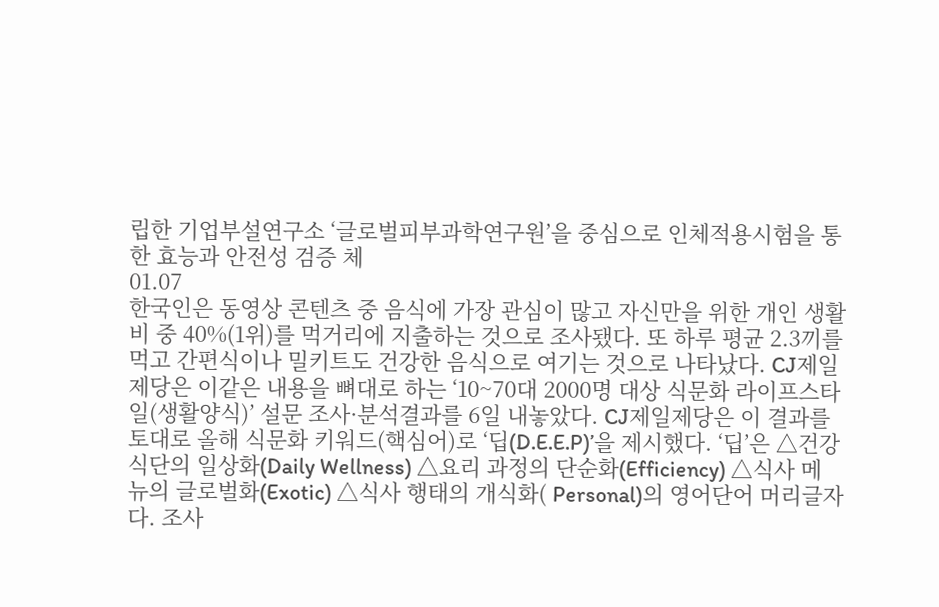립한 기업부설연구소 ‘글로벌피부과학연구원’을 중심으로 인체적용시험을 통한 효능과 안전성 검증 체
01.07
한국인은 동영상 콘텐츠 중 음식에 가장 관심이 많고 자신만을 위한 개인 생활비 중 40%(1위)를 먹거리에 지출하는 것으로 조사됐다. 또 하루 평균 2.3끼를 먹고 간편식이나 밀키트도 건강한 음식으로 여기는 것으로 나타났다. CJ제일제당은 이같은 내용을 뼈대로 하는 ‘10~70대 2000명 대상 식문화 라이프스타일(생활양식)’ 설문 조사·분석결과를 6일 내놓았다. CJ제일제당은 이 결과를 토대로 올해 식문화 키워드(핵심어)로 ‘딥(D.E.E.P)’을 제시했다. ‘딥’은 △건강 식단의 일상화(Daily Wellness) △요리 과정의 단순화(Efficiency) △식사 메뉴의 글로벌화(Exotic) △식사 행태의 개식화( Personal)의 영어단어 머리글자다. 조사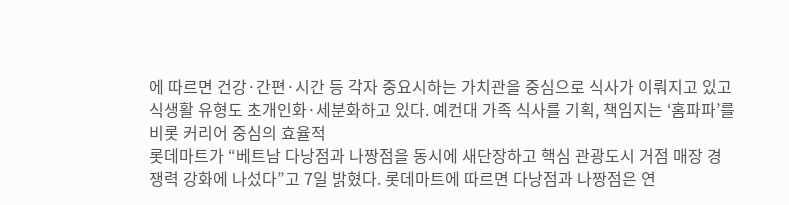에 따르면 건강·간편·시간 등 각자 중요시하는 가치관을 중심으로 식사가 이뤄지고 있고 식생활 유형도 초개인화·세분화하고 있다. 예컨대 가족 식사를 기획, 책임지는 ‘홈파파’를 비롯 커리어 중심의 효율적
롯데마트가 “베트남 다낭점과 나짱점을 동시에 새단장하고 핵심 관광도시 거점 매장 경쟁력 강화에 나섰다”고 7일 밝혔다. 롯데마트에 따르면 다낭점과 나짱점은 연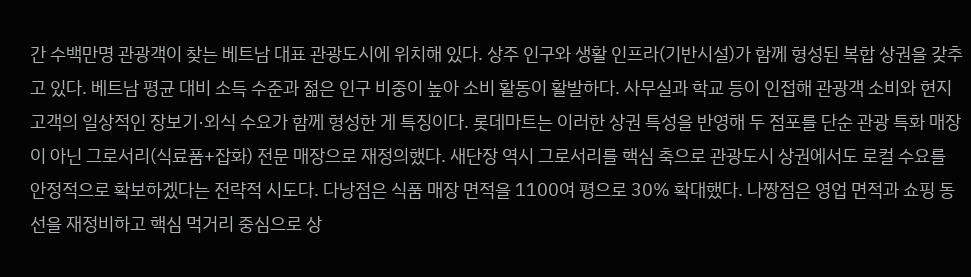간 수백만명 관광객이 찾는 베트남 대표 관광도시에 위치해 있다. 상주 인구와 생활 인프라(기반시설)가 함께 형성된 복합 상권을 갖추고 있다. 베트남 평균 대비 소득 수준과 젊은 인구 비중이 높아 소비 활동이 활발하다. 사무실과 학교 등이 인접해 관광객 소비와 현지 고객의 일상적인 장보기·외식 수요가 함께 형성한 게 특징이다. 롯데마트는 이러한 상권 특성을 반영해 두 점포를 단순 관광 특화 매장이 아닌 그로서리(식료품+잡화) 전문 매장으로 재정의했다. 새단장 역시 그로서리를 핵심 축으로 관광도시 상권에서도 로컬 수요를 안정적으로 확보하겠다는 전략적 시도다. 다낭점은 식품 매장 면적을 1100여 평으로 30% 확대했다. 나짱점은 영업 면적과 쇼핑 동선을 재정비하고 핵심 먹거리 중심으로 상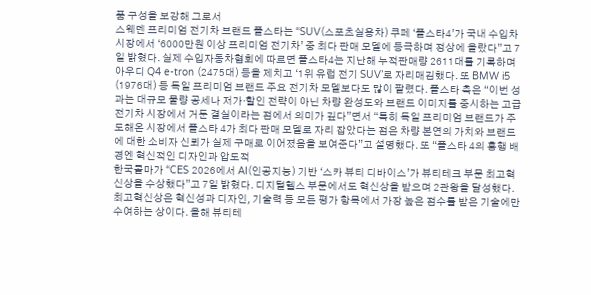품 구성을 보강해 그로서
스웨덴 프리미엄 전기차 브랜드 폴스타는 “SUV(스포츠실용차) 쿠페 ‘폴스타4’가 국내 수입차시장에서 ‘6000만원 이상 프리미엄 전기차’ 중 최다 판매 모델에 등극하며 정상에 올랐다”고 7일 밝혔다. 실제 수입자동차협회에 따르면 폴스타4는 지난해 누적판매량 2611대를 기록하며 아우디 Q4 e-tron (2475대) 등을 제치고 ‘1위 유럽 전기 SUV’로 자리매김했다. 또 BMW i5 (1976대) 등 독일 프리미엄 브랜드 주요 전기차 모델보다도 많이 팔렸다. 폴스타 측은 “이번 성과는 대규모 물량 공세나 저가·할인 전략이 아닌 차량 완성도와 브랜드 이미지를 중시하는 고급 전기차 시장에서 거둔 결실이라는 점에서 의미가 깊다”면서 “특히 독일 프리미엄 브랜드가 주도해온 시장에서 폴스타 4가 최다 판매 모델로 자리 잡았다는 점은 차량 본연의 가치와 브랜드에 대한 소비자 신뢰가 실제 구매로 이어졌음을 보여준다”고 설명했다. 또 “폴스타 4의 흥행 배경엔 혁신적인 디자인과 압도적
한국콜마가 “CES 2026에서 AI(인공지능) 기반 ‘스카 뷰티 디바이스’가 뷰티테크 부문 최고혁신상을 수상했다”고 7일 밝혔다. 디지털헬스 부문에서도 혁신상을 받으며 2관왕을 달성했다. 최고혁신상은 혁신성과 디자인, 기술력 등 모든 평가 항목에서 가장 높은 점수를 받은 기술에만 수여하는 상이다. 올해 뷰티테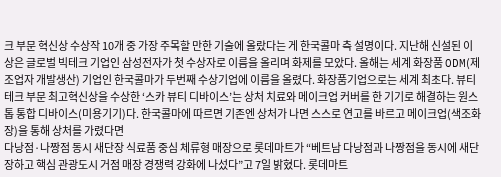크 부문 혁신상 수상작 10개 중 가장 주목할 만한 기술에 올랐다는 게 한국콜마 측 설명이다. 지난해 신설된 이 상은 글로벌 빅테크 기업인 삼성전자가 첫 수상자로 이름을 올리며 화제를 모았다. 올해는 세계 화장품 ODM(제조업자 개발생산) 기업인 한국콜마가 두번째 수상기업에 이름을 올렸다. 화장품기업으로는 세계 최초다. 뷰티테크 부문 최고혁신상을 수상한 ‘스카 뷰티 디바이스’는 상처 치료와 메이크업 커버를 한 기기로 해결하는 원스톱 통합 디바이스(미용기기)다. 한국콜마에 따르면 기존엔 상처가 나면 스스로 연고를 바르고 메이크업(색조화장)을 통해 상처를 가렸다면
다낭점·나짱점 동시 새단장 식료품 중심 체류형 매장으로 롯데마트가 “베트남 다낭점과 나짱점을 동시에 새단장하고 핵심 관광도시 거점 매장 경쟁력 강화에 나섰다”고 7일 밝혔다. 롯데마트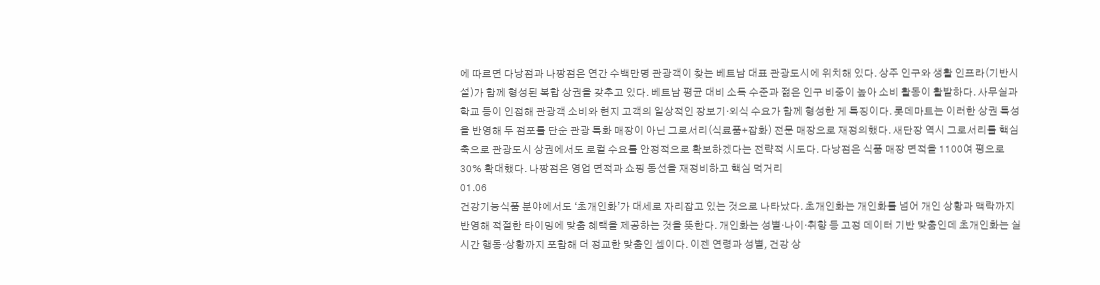에 따르면 다낭점과 나짱점은 연간 수백만명 관광객이 찾는 베트남 대표 관광도시에 위치해 있다. 상주 인구와 생활 인프라(기반시설)가 함께 형성된 복합 상권을 갖추고 있다. 베트남 평균 대비 소득 수준과 젊은 인구 비중이 높아 소비 활동이 활발하다. 사무실과 학교 등이 인접해 관광객 소비와 현지 고객의 일상적인 장보기·외식 수요가 함께 형성한 게 특징이다. 롯데마트는 이러한 상권 특성을 반영해 두 점포를 단순 관광 특화 매장이 아닌 그로서리(식료품+잡화) 전문 매장으로 재정의했다. 새단장 역시 그로서리를 핵심 축으로 관광도시 상권에서도 로컬 수요를 안정적으로 확보하겠다는 전략적 시도다. 다낭점은 식품 매장 면적을 1100여 평으로 30% 확대했다. 나짱점은 영업 면적과 쇼핑 동선을 재정비하고 핵심 먹거리
01.06
건강기능식품 분야에서도 ‘초개인화’가 대세로 자리잡고 있는 것으로 나타났다. 초개인화는 개인화를 넘어 개인 상황과 맥락까지 반영해 적절한 타이밍에 맞춤 혜택을 제공하는 것을 뜻한다. 개인화는 성별·나이·취향 등 고정 데이터 기반 맞춤인데 초개인화는 실시간 행동·상황까지 포함해 더 정교한 맞춤인 셈이다. 이젠 연령과 성별, 건강 상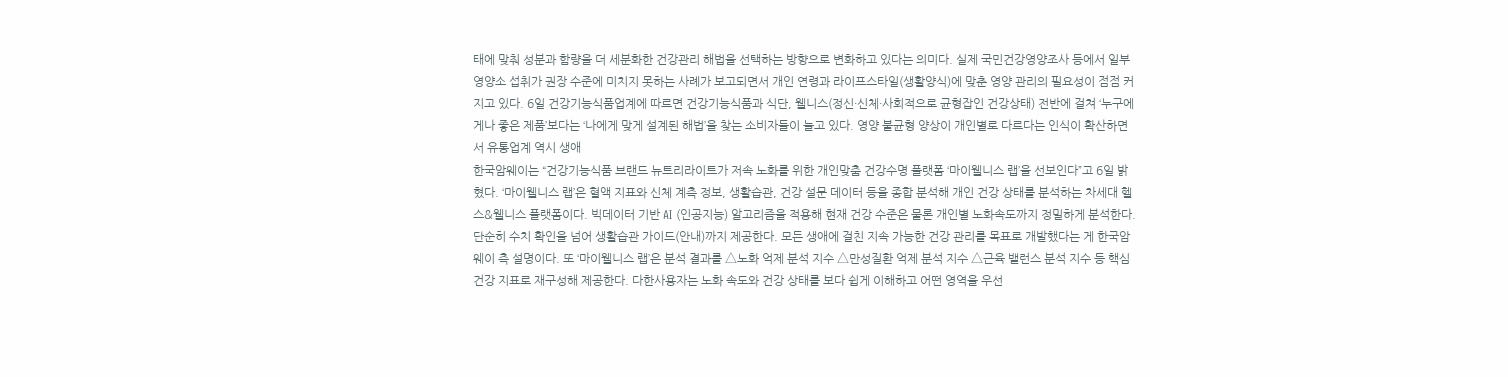태에 맞춰 성분과 함량을 더 세분화한 건강관리 해법을 선택하는 방향으로 변화하고 있다는 의미다. 실제 국민건강영양조사 등에서 일부 영양소 섭취가 권장 수준에 미치지 못하는 사례가 보고되면서 개인 연령과 라이프스타일(생활양식)에 맞춘 영양 관리의 필요성이 점점 커지고 있다. 6일 건강기능식품업계에 따르면 건강기능식품과 식단, 웰니스(정신·신체·사회적으로 균형잡인 건강상태) 전반에 걸쳐 ‘누구에게나 좋은 제품’보다는 ‘나에게 맞게 설계된 해법’을 찾는 소비자들이 늘고 있다. 영양 불균형 양상이 개인별로 다르다는 인식이 확산하면서 유통업계 역시 생애
한국암웨이는 “건강기능식품 브랜드 뉴트리라이트가 저속 노화를 위한 개인맞춤 건강수명 플랫폼 ‘마이웰니스 랩’을 선보인다”고 6일 밝혔다. ‘마이웰니스 랩’은 혈액 지표와 신체 계측 정보, 생활습관, 건강 설문 데이터 등을 종합 분석해 개인 건강 상태를 분석하는 차세대 헬스&웰니스 플랫폼이다. 빅데이터 기반 AI (인공지능) 알고리즘을 적용해 현재 건강 수준은 물론 개인별 노화속도까지 정밀하게 분석한다. 단순히 수치 확인을 넘어 생활습관 가이드(안내)까지 제공한다. 모든 생애에 걸친 지속 가능한 건강 관리를 목표로 개발했다는 게 한국암웨이 측 설명이다. 또 ‘마이웰니스 랩’은 분석 결과를 △노화 억제 분석 지수 △만성질환 억제 분석 지수 △근육 밸런스 분석 지수 등 핵심 건강 지표로 재구성해 제공한다. 다한사용자는 노화 속도와 건강 상태를 보다 쉽게 이해하고 어떤 영역을 우선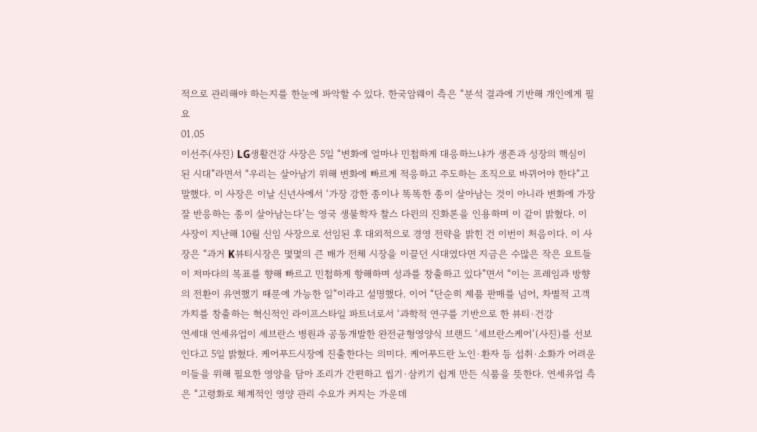적으로 관리해야 하는지를 한눈에 파악할 수 있다. 한국암웨이 측은 “분석 결과에 기반해 개인에게 필요
01.05
이선주(사진) LG생활건강 사장은 5일 “변화에 얼마나 민첩하게 대응하느냐가 생존과 성장의 핵심이 된 시대”라면서 “우리는 살아남기 위해 변화에 빠르게 적응하고 주도하는 조직으로 바뀌어야 한다”고 말했다. 이 사장은 이날 신년사에서 ‘가장 강한 종이나 똑똑한 종이 살아남는 것이 아니라 변화에 가장 잘 반응하는 종이 살아남는다’는 영국 생물학자 찰스 다윈의 진화론을 인용하며 이 같이 밝혔다. 이 사장이 지난해 10월 신임 사장으로 선임된 후 대외적으로 경영 전략을 밝힌 건 이번이 처음이다. 이 사장은 “과거 K뷰티시장은 몇몇의 큰 배가 전체 시장을 이끌던 시대였다면 지금은 수많은 작은 요트들이 저마다의 목표를 향해 빠르고 민첩하게 항해하며 성과를 창출하고 있다”면서 “이는 프레임과 방향의 전환이 유연했기 때문에 가능한 일”이라고 설명했다. 이어 “단순히 제품 판매를 넘어, 차별적 고객 가치를 창출하는 혁신적인 라이프스타일 파트너로서 ‘과학적 연구를 기반으로 한 뷰티·건강
연세대 연세유업이 세브란스 병원과 공동개발한 완전균형영양식 브랜드 ‘세브란스케어’(사진)를 선보인다고 5일 밝혔다. 케어푸드시장에 진출한다는 의미다. 케어푸드란 노인·환자 등 섭취·소화가 어려운 이들을 위해 필요한 영양을 담아 조리가 간편하고 씹기·삼키기 쉽게 만든 식품을 뜻한다. 연세유업 측은 “고령화로 체계적인 영양 관리 수요가 커지는 가운데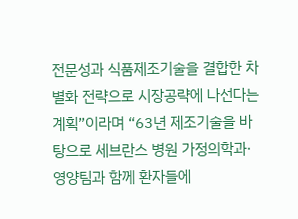전문성과 식품제조기술을 결합한 차별화 전략으로 시장공략에 나선다는 계획”이라며 “63년 제조기술을 바탕으로 세브란스 병원 가정의학과·영양팀과 함께 환자들에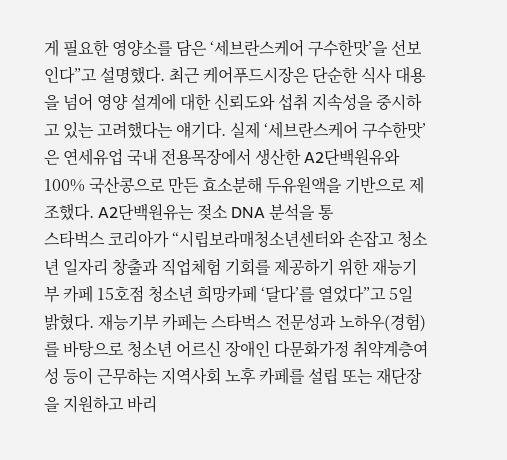게 필요한 영양소를 담은 ‘세브란스케어 구수한맛’을 선보인다”고 설명했다. 최근 케어푸드시장은 단순한 식사 대용을 넘어 영양 설계에 대한 신뢰도와 섭취 지속성을 중시하고 있는 고려했다는 얘기다. 실제 ‘세브란스케어 구수한맛’은 연세유업 국내 전용목장에서 생산한 A2단백원유와 100% 국산콩으로 만든 효소분해 두유원액을 기반으로 제조했다. A2단백원유는 젖소 DNA 분석을 통
스타벅스 코리아가 “시립보라매청소년센터와 손잡고 청소년 일자리 창출과 직업체험 기회를 제공하기 위한 재능기부 카페 15호점 청소년 희망카페 ‘달다’를 열었다”고 5일 밝혔다. 재능기부 카페는 스타벅스 전문성과 노하우(경험)를 바탕으로 청소년 어르신 장애인 다문화가정 취약계층여성 등이 근무하는 지역사회 노후 카페를 설립 또는 재단장을 지원하고 바리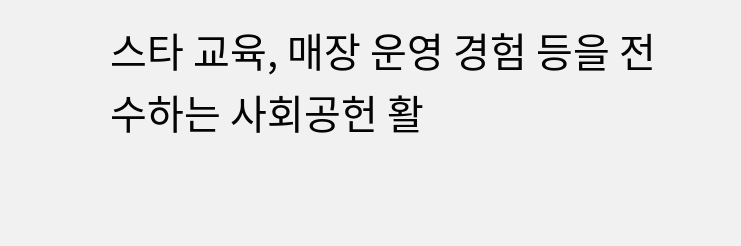스타 교육, 매장 운영 경험 등을 전수하는 사회공헌 활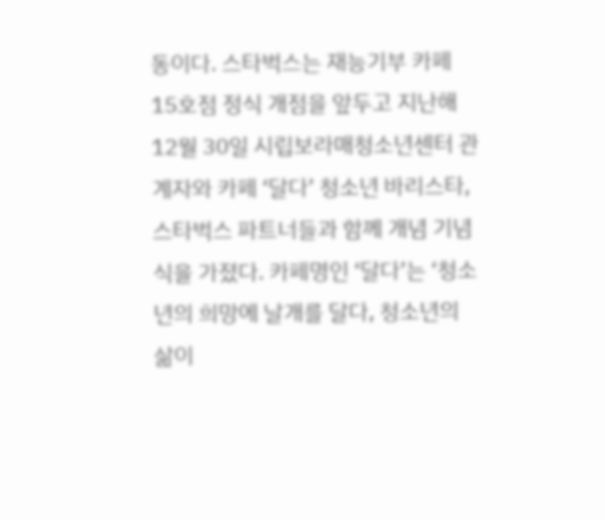동이다. 스타벅스는 재능기부 카페 15호점 정식 개점을 앞두고 지난해 12월 30일 시립보라매청소년센터 관계자와 카페 ‘달다’ 청소년 바리스타, 스타벅스 파트너들과 함께 개념 기념식을 가졌다. 카페명인 ‘달다’는 ‘청소년의 희망에 날개를 달다, 청소년의 삶이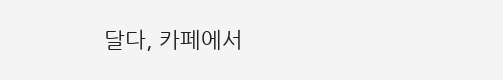달다, 카페에서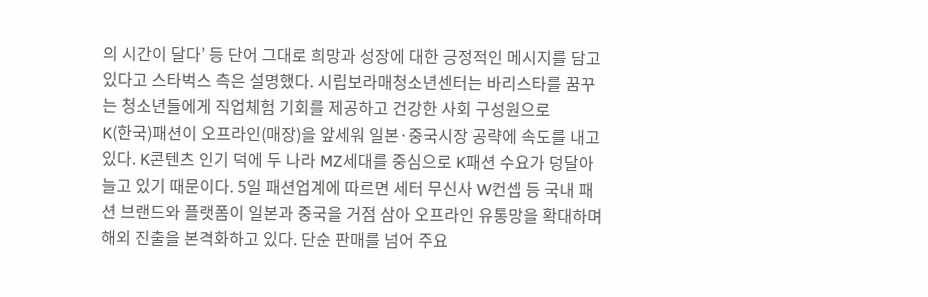의 시간이 달다’ 등 단어 그대로 희망과 성장에 대한 긍정적인 메시지를 담고 있다고 스타벅스 측은 설명했다. 시립보라매청소년센터는 바리스타를 꿈꾸는 청소년들에게 직업체험 기회를 제공하고 건강한 사회 구성원으로
K(한국)패션이 오프라인(매장)을 앞세워 일본·중국시장 공략에 속도를 내고 있다. K콘텐츠 인기 덕에 두 나라 MZ세대를 중심으로 K패션 수요가 덩달아 늘고 있기 때문이다. 5일 패션업계에 따르면 세터 무신사 W컨셉 등 국내 패션 브랜드와 플랫폼이 일본과 중국을 거점 삼아 오프라인 유통망을 확대하며 해외 진출을 본격화하고 있다. 단순 판매를 넘어 주요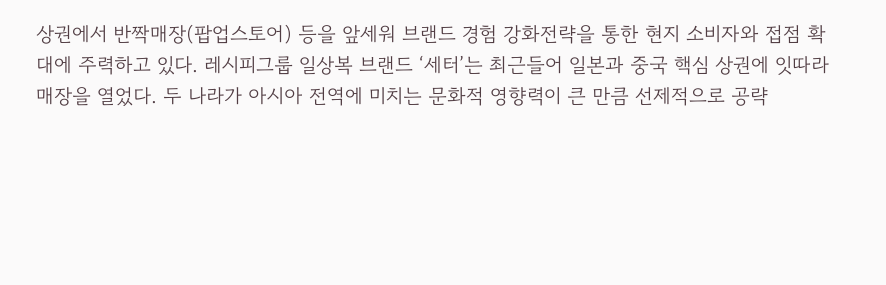상권에서 반짝매장(팝업스토어) 등을 앞세워 브랜드 경험 강화전략을 통한 현지 소비자와 접점 확대에 주력하고 있다. 레시피그룹 일상복 브랜드 ‘세터’는 최근들어 일본과 중국 핵심 상권에 잇따라 매장을 열었다. 두 나라가 아시아 전역에 미치는 문화적 영향력이 큰 만큼 선제적으로 공략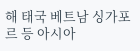해 태국 베트남 싱가포르 등 아시아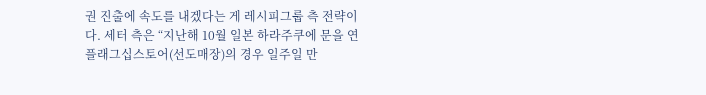권 진출에 속도를 내겠다는 게 레시피그룹 측 전략이다. 세터 측은 “지난해 10월 일본 하라주쿠에 문을 연 플래그십스토어(선도매장)의 경우 일주일 만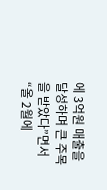에 3억원 매출을 달성하며 큰 주목을 받았다”면서 “올 2월에